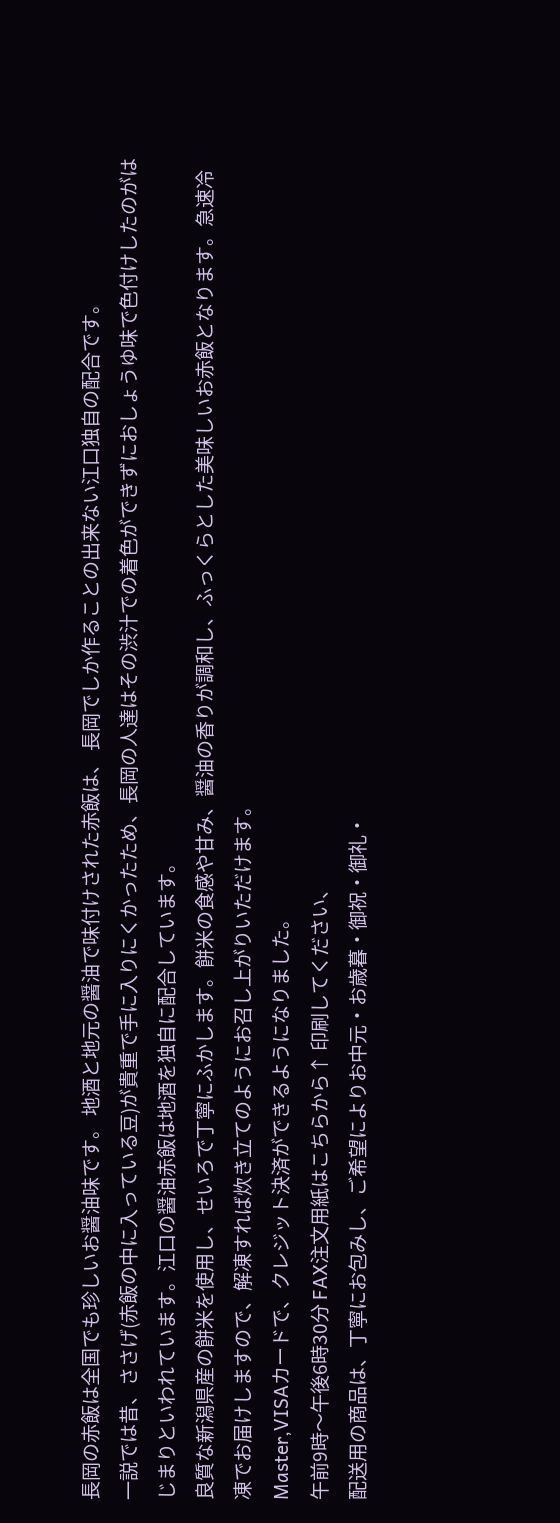長岡の赤飯は全国でも珍しいお醤油味です。 地酒と地元の醤油で味付けされた赤飯は、 長岡でしか作ることの出来ない江口独自の配合です。
一説では昔、ささげ(赤飯の中に入っている豆)が貴重で手に入りにくかったため、長岡の人達はその渋汁での着色ができずにおしょうゆ味で色付けしたのがはじまりといわれています。江口の醤油赤飯は地酒を独自に配合しています。
良質な新潟県産の餅米を使用し、せいろで丁寧にふかします。餅米の食感や甘み、醤油の香りが調和し、ふっくらとした美味しいお赤飯となります。急速冷凍でお届けしますので、解凍すれば炊き立てのようにお召し上がりいただけます。
Master,VISAカードで、クレジット決済ができるようになりました。
午前9時〜午後6時30分 FAX注文用紙はこちらから↑ 印刷してください、
配送用の商品は、丁寧にお包みし、ご希望によりお中元・お歳暮・御祝・御礼・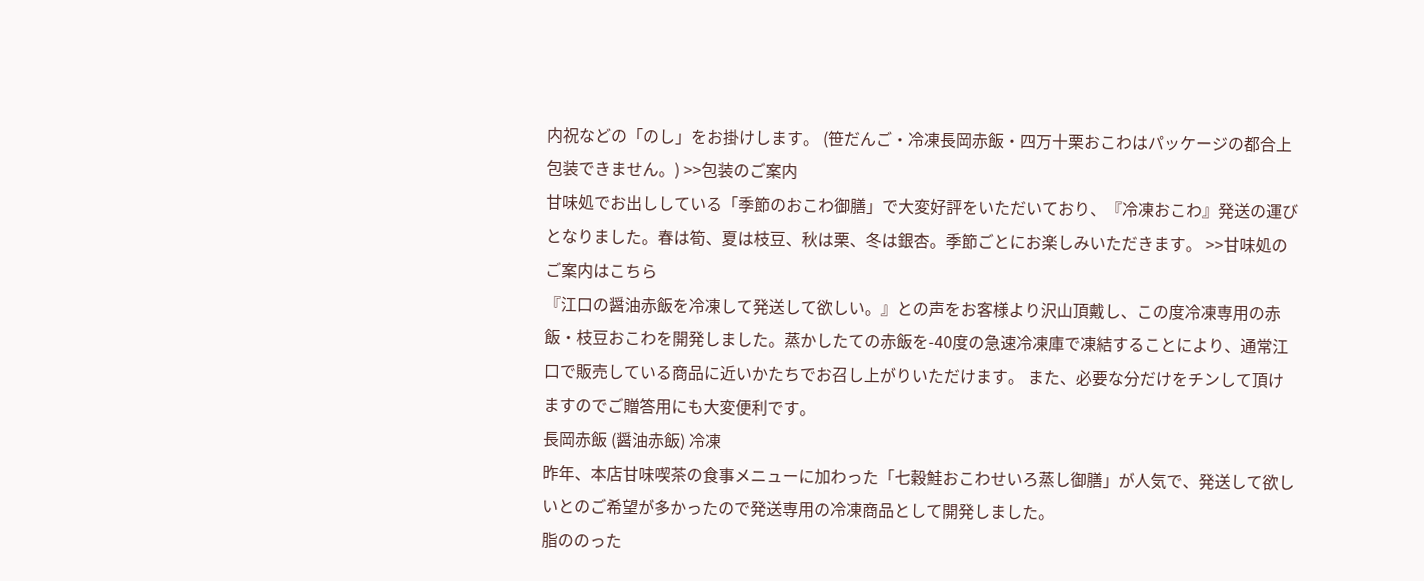内祝などの「のし」をお掛けします。 (笹だんご・冷凍長岡赤飯・四万十栗おこわはパッケージの都合上包装できません。) >>包装のご案内
甘味処でお出ししている「季節のおこわ御膳」で大変好評をいただいており、『冷凍おこわ』発送の運びとなりました。春は筍、夏は枝豆、秋は栗、冬は銀杏。季節ごとにお楽しみいただきます。 >>甘味処のご案内はこちら
『江口の醤油赤飯を冷凍して発送して欲しい。』との声をお客様より沢山頂戴し、この度冷凍専用の赤飯・枝豆おこわを開発しました。蒸かしたての赤飯を-40度の急速冷凍庫で凍結することにより、通常江口で販売している商品に近いかたちでお召し上がりいただけます。 また、必要な分だけをチンして頂けますのでご贈答用にも大変便利です。
長岡赤飯 (醤油赤飯) 冷凍
昨年、本店甘味喫茶の食事メニューに加わった「七穀鮭おこわせいろ蒸し御膳」が人気で、発送して欲しいとのご希望が多かったので発送専用の冷凍商品として開発しました。
脂ののった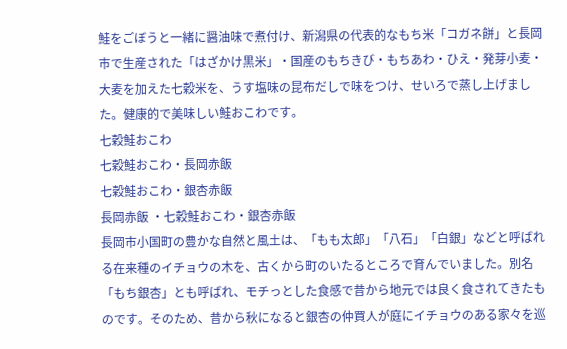鮭をごぼうと一緒に醤油味で煮付け、新潟県の代表的なもち米「コガネ餅」と長岡市で生産された「はざかけ黒米」・国産のもちきび・もちあわ・ひえ・発芽小麦・大麦を加えた七穀米を、うす塩味の昆布だしで味をつけ、せいろで蒸し上げました。健康的で美味しい鮭おこわです。
七穀鮭おこわ
七穀鮭おこわ・長岡赤飯
七穀鮭おこわ・銀杏赤飯
長岡赤飯 ・七穀鮭おこわ・銀杏赤飯
長岡市小国町の豊かな自然と風土は、「もも太郎」「八石」「白銀」などと呼ばれる在来種のイチョウの木を、古くから町のいたるところで育んでいました。別名「もち銀杏」とも呼ばれ、モチっとした食感で昔から地元では良く食されてきたものです。そのため、昔から秋になると銀杏の仲買人が庭にイチョウのある家々を巡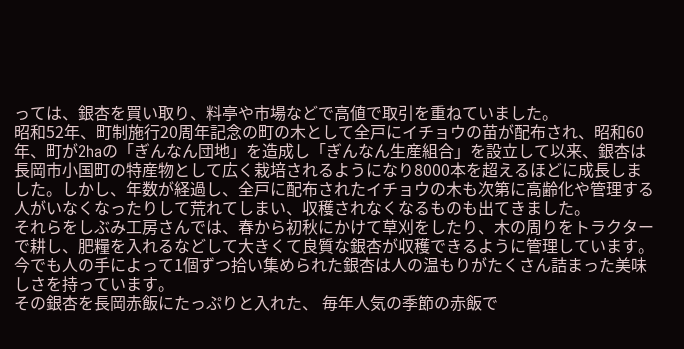っては、銀杏を買い取り、料亭や市場などで高値で取引を重ねていました。
昭和52年、町制施行20周年記念の町の木として全戸にイチョウの苗が配布され、昭和60年、町が2haの「ぎんなん団地」を造成し「ぎんなん生産組合」を設立して以来、銀杏は長岡市小国町の特産物として広く栽培されるようになり8000本を超えるほどに成長しました。しかし、年数が経過し、全戸に配布されたイチョウの木も次第に高齢化や管理する人がいなくなったりして荒れてしまい、収穫されなくなるものも出てきました。
それらをしぶみ工房さんでは、春から初秋にかけて草刈をしたり、木の周りをトラクターで耕し、肥糧を入れるなどして大きくて良質な銀杏が収穫できるように管理しています。今でも人の手によって1個ずつ拾い集められた銀杏は人の温もりがたくさん詰まった美味しさを持っています。
その銀杏を長岡赤飯にたっぷりと入れた、 毎年人気の季節の赤飯で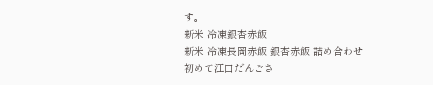す。
新米 冷凍銀杏赤飯
新米 冷凍長岡赤飯 銀杏赤飯 詰め合わせ
初めて江口だんごさ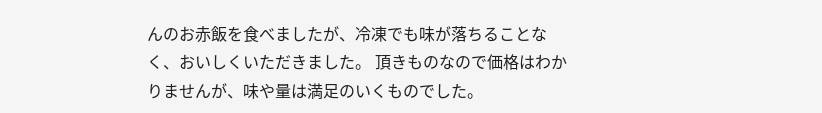んのお赤飯を食べましたが、冷凍でも味が落ちることなく、おいしくいただきました。 頂きものなので価格はわかりませんが、味や量は満足のいくものでした。